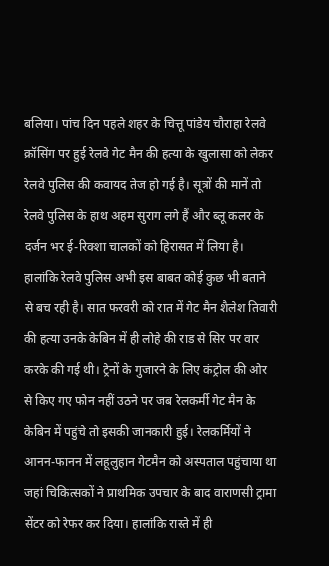बलिया। पांच दिन पहले शहर के चित्तू पांडेय चौराहा रेलवे क्रॉसिंग पर हुई रेलवे गेट मैन की हत्या के खुलासा को लेकर रेलवे पुलिस की कवायद तेज हो गई है। सूत्रों की मानें तो रेलवे पुलिस के हाथ अहम सुराग लगे हैं और ब्लू कलर के दर्जन भर ई-रिक्शा चालकों को हिरासत में लिया है। हालांकि रेलवे पुलिस अभी इस बाबत कोई कुछ भी बताने से बच रही है। सात फरवरी को रात में गेट मैन शैलेश तिवारी की हत्या उनके केबिन में ही लोहे की राड से सिर पर वार करके की गई थी। ट्रेनों के गुजारने के लिए कंट्रोल की ओर से किए गए फोन नहीं उठने पर जब रेलकर्मी गेट मैन के केबिन में पहुंचे तो इसकी जानकारी हुई। रेलकर्मियों ने आनन-फानन में लहूलुहान गेटमैन को अस्पताल पहुंचाया था जहां चिकित्सकों ने प्राथमिक उपचार के बाद वाराणसी ट्रामा सेंटर को रेफर कर दिया। हालांकि रास्ते में ही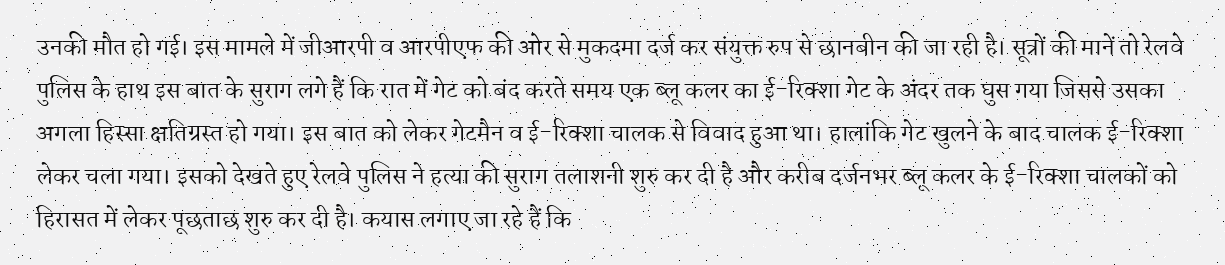उनकी मौत हो गई। इस मामले में जीआरपी व आरपीएफ की ओर से मुकदमा दर्ज कर संयुक्त रुप से छानबीन की जा रही है। सूत्रों की मानें तो रेलवे पुलिस के हाथ इस बात के सुराग लगे हैं कि रात में गेट को बंद करते समय एक ब्लू कलर का ई-रिक्शा गेट के अंदर तक घुस गया जिससे उसका अगला हिस्सा क्षतिग्रस्त हो गया। इस बात को लेकर गेटमैन व ई-रिक्शा चालक से विवाद हुआ था। हालांकि गेट खुलने के बाद चालक ई-रिक्शा लेकर चला गया। इसको देखते हुए रेलवे पुलिस ने हत्या की सुराग तलाशनी शुरु कर दी है और करीब दर्जनभर ब्लू कलर के ई-रिक्शा चालकों को हिरासत में लेकर पूछताछ शुरु कर दी है। कयास लगाए जा रहे हैं कि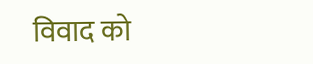विवाद को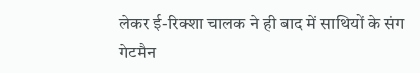लेकर ई-रिक्शा चालक ने ही बाद में साथियों के संग गेटमैन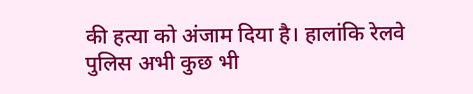की हत्या को अंजाम दिया है। हालांकि रेलवे पुलिस अभी कुछ भी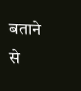बताने से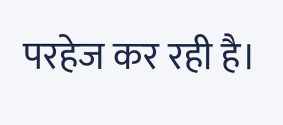परहेज कर रही है।